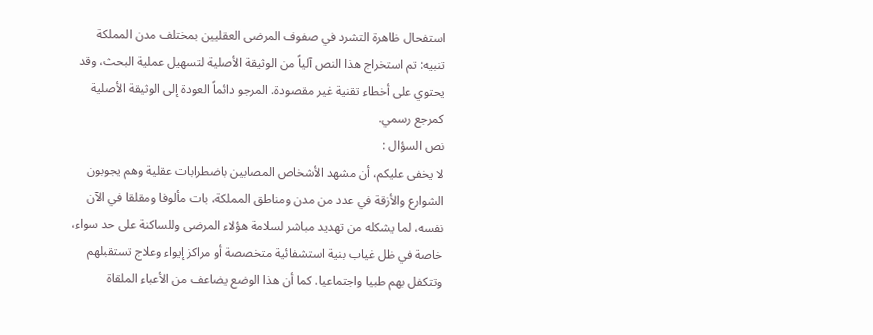استفحال ظاهرة التشرد في صفوف المرضى العقليين بمختلف مدن المملكة
تنبيه: تم استخراج هذا النص آلياً من الوثيقة الأصلية لتسهيل عملية البحث، وقد يحتوي على أخطاء تقنية غير مقصودة. المرجو دائماً العودة إلى الوثيقة الأصلية كمرجع رسمي.
نص السؤال :
لا يخفى عليكم، أن مشهد الأشخاص المصابين باضطرابات عقلية وهم يجوبون الشوارع والأزقة في عدد من مدن ومناطق المملكة، بات مألوفا ومقلقا في الآن نفسه، لما يشكله من تهديد مباشر لسلامة هؤلاء المرضى وللساكنة على حد سواء، خاصة في ظل غياب بنية استشفائية متخصصة أو مراكز إيواء وعلاج تستقبلهم وتتكفل بهم طبيا واجتماعيا. كما أن هذا الوضع يضاعف من الأعباء الملقاة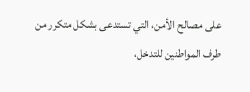على مصالح الأمن، التي تستدعى بشكل متكرر من طرف المواطنين للتدخل،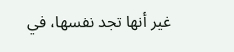غير أنها تجد نفسها، في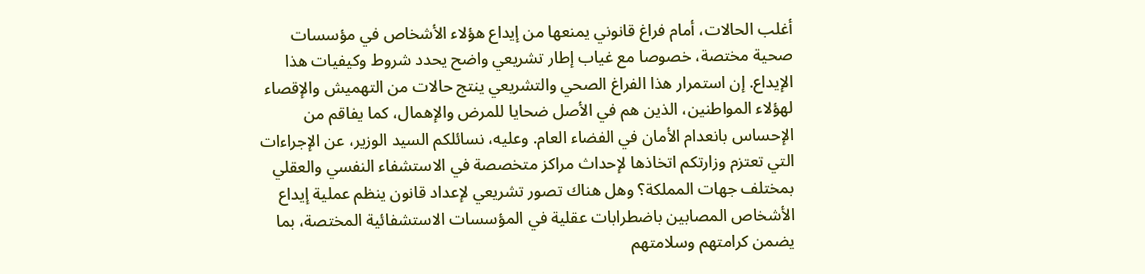أغلب الحالات، أمام فراغ قانوني يمنعها من إيداع هؤلاء الأشخاص في مؤسسات صحية مختصة، خصوصا مع غياب إطار تشريعي واضح يحدد شروط وكيفيات هذا الإيداع. إن استمرار هذا الفراغ الصحي والتشريعي ينتج حالات من التهميش والإقصاء لهؤلاء المواطنين، الذين هم في الأصل ضحايا للمرض والإهمال، كما يفاقم من الإحساس بانعدام الأمان في الفضاء العام. وعليه، نسائلكم السيد الوزير، عن الإجراءات التي تعتزم وزارتكم اتخاذها لإحداث مراكز متخصصة في الاستشفاء النفسي والعقلي بمختلف جهات المملكة؟ وهل هناك تصور تشريعي لإعداد قانون ينظم عملية إيداع الأشخاص المصابين باضطرابات عقلية في المؤسسات الاستشفائية المختصة، بما يضمن كرامتهم وسلامتهم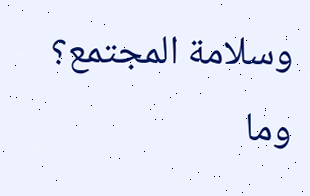وسلامة المجتمع؟ وما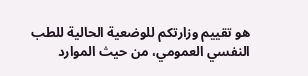هو تقييم وزارتكم للوضعية الحالية للطب النفسي العمومي، من حيث الموارد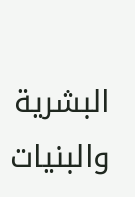البشرية والبنيات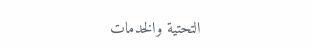التحتية والخدمات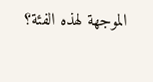الموجهة لهذه الفئة؟